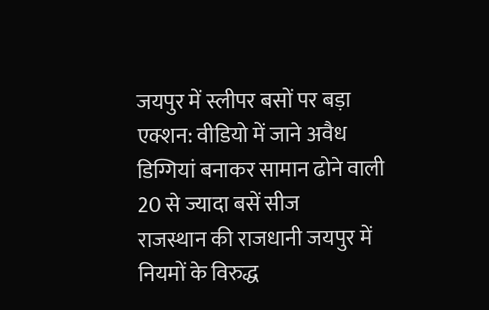जयपुर में स्लीपर बसों पर बड़ा एक्शन: वीडियो में जाने अवैध डिग्गियां बनाकर सामान ढोने वाली 20 से ज्यादा बसें सीज
राजस्थान की राजधानी जयपुर में नियमों के विरुद्ध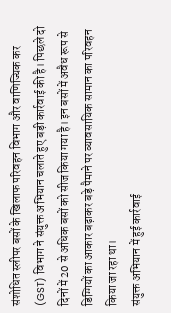संशोधित स्लीपर बसों के खिलाफ परिवहन विभाग और वाणिज्यिक कर (GST) विभाग ने संयुक्त अभियान चलाते हुए बड़ी कार्रवाई की है। पिछले दो दिनों में 20 से अधिक बसों को सीज किया गया है। इन बसों में अवैध रूप से डिग्गियों का आकार बढ़ाकर बड़े पैमाने पर व्यावसायिक सामान का परिवहन किया जा रहा था।
संयुक्त अभियान में हुई कार्रवाई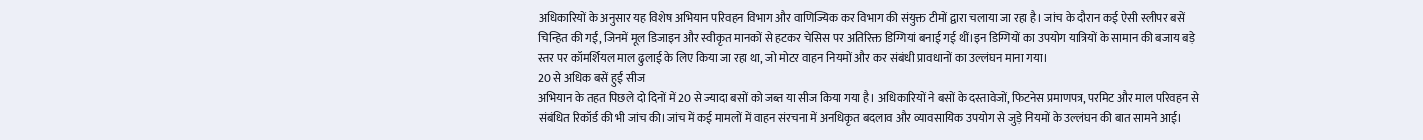अधिकारियों के अनुसार यह विशेष अभियान परिवहन विभाग और वाणिज्यिक कर विभाग की संयुक्त टीमों द्वारा चलाया जा रहा है। जांच के दौरान कई ऐसी स्लीपर बसें चिन्हित की गईं, जिनमें मूल डिजाइन और स्वीकृत मानकों से हटकर चेसिस पर अतिरिक्त डिग्गियां बनाई गई थीं।इन डिग्गियों का उपयोग यात्रियों के सामान की बजाय बड़े स्तर पर कॉमर्शियल माल ढुलाई के लिए किया जा रहा था, जो मोटर वाहन नियमों और कर संबंधी प्रावधानों का उल्लंघन माना गया।
20 से अधिक बसें हुईं सीज
अभियान के तहत पिछले दो दिनों में 20 से ज्यादा बसों को जब्त या सीज किया गया है। अधिकारियों ने बसों के दस्तावेजों, फिटनेस प्रमाणपत्र, परमिट और माल परिवहन से संबंधित रिकॉर्ड की भी जांच की।जांच में कई मामलों में वाहन संरचना में अनधिकृत बदलाव और व्यावसायिक उपयोग से जुड़े नियमों के उल्लंघन की बात सामने आई।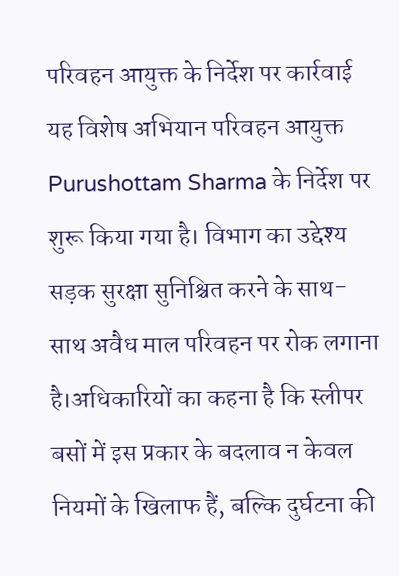परिवहन आयुक्त के निर्देश पर कार्रवाई
यह विशेष अभियान परिवहन आयुक्त Purushottam Sharma के निर्देश पर शुरू किया गया है। विभाग का उद्देश्य सड़क सुरक्षा सुनिश्चित करने के साथ-साथ अवैध माल परिवहन पर रोक लगाना है।अधिकारियों का कहना है कि स्लीपर बसों में इस प्रकार के बदलाव न केवल नियमों के खिलाफ हैं, बल्कि दुर्घटना की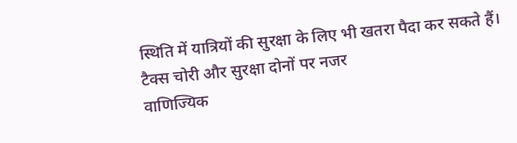स्थिति में यात्रियों की सुरक्षा के लिए भी खतरा पैदा कर सकते हैं।
टैक्स चोरी और सुरक्षा दोनों पर नजर
वाणिज्यिक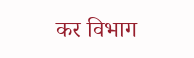कर विभाग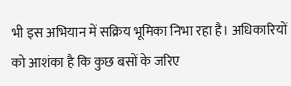भी इस अभियान में सक्रिय भूमिका निभा रहा है। अधिकारियों को आशंका है कि कुछ बसों के जरिए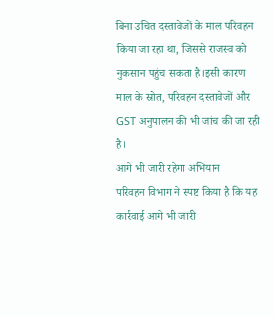बिना उचित दस्तावेजों के माल परिवहन किया जा रहा था, जिससे राजस्व को नुकसान पहुंच सकता है।इसी कारण माल के स्रोत, परिवहन दस्तावेजों और GST अनुपालन की भी जांच की जा रही है।
आगे भी जारी रहेगा अभियान
परिवहन विभाग ने स्पष्ट किया है कि यह कार्रवाई आगे भी जारी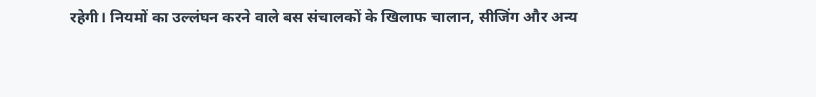रहेगी। नियमों का उल्लंघन करने वाले बस संचालकों के खिलाफ चालान, सीजिंग और अन्य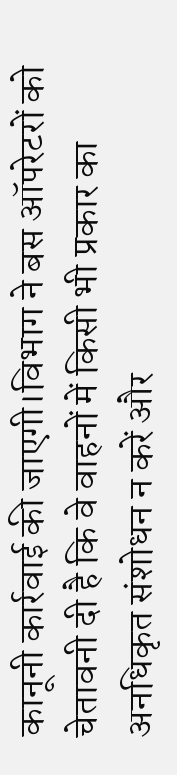कानूनी कार्रवाई की जाएगी।विभाग ने बस ऑपरेटरों को चेतावनी दी है कि वे वाहनों में किसी भी प्रकार का अनधिकृत संशोधन न करें और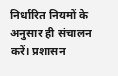निर्धारित नियमों के अनुसार ही संचालन करें। प्रशासन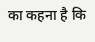का कहना है कि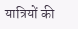यात्रियों की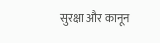सुरक्षा और कानून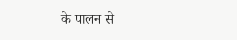के पालन से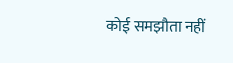कोई समझौता नहीं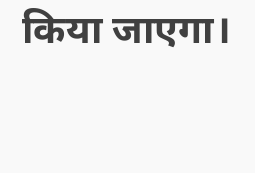किया जाएगा।